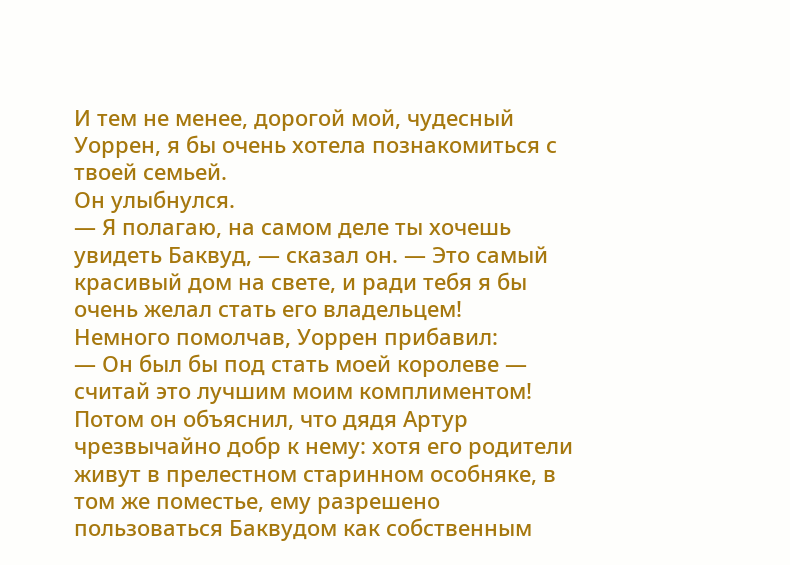И тем не менее, дорогой мой, чудесный Уоррен, я бы очень хотела познакомиться с твоей семьей.
Он улыбнулся.
— Я полагаю, на самом деле ты хочешь увидеть Баквуд, — сказал он. — Это самый красивый дом на свете, и ради тебя я бы очень желал стать его владельцем!
Немного помолчав, Уоррен прибавил:
— Он был бы под стать моей королеве — считай это лучшим моим комплиментом!
Потом он объяснил, что дядя Артур чрезвычайно добр к нему: хотя его родители живут в прелестном старинном особняке, в том же поместье, ему разрешено пользоваться Баквудом как собственным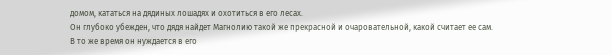домом, кататься на дядиных лошадях и охотиться в его лесах.
Он глубоко убежден, что дядя найдет Магнолию такой же прекрасной и очаровательной, какой считает ее сам.
В то же время он нуждается в его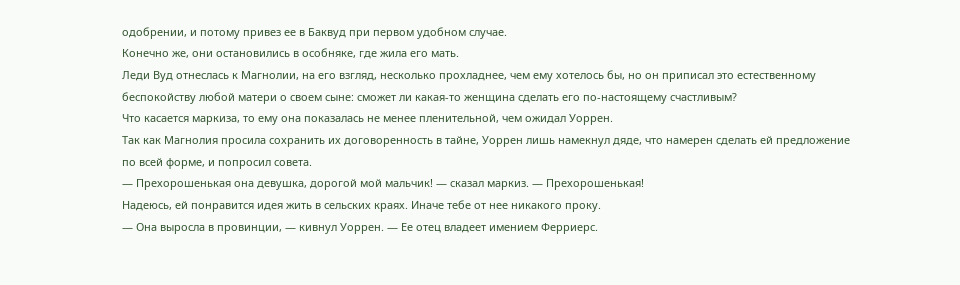одобрении, и потому привез ее в Баквуд при первом удобном случае.
Конечно же, они остановились в особняке, где жила его мать.
Леди Вуд отнеслась к Магнолии, на его взгляд, несколько прохладнее, чем ему хотелось бы, но он приписал это естественному беспокойству любой матери о своем сыне: сможет ли какая-то женщина сделать его по-настоящему счастливым?
Что касается маркиза, то ему она показалась не менее пленительной, чем ожидал Уоррен.
Так как Магнолия просила сохранить их договоренность в тайне, Уоррен лишь намекнул дяде, что намерен сделать ей предложение по всей форме, и попросил совета.
— Прехорошенькая она девушка, дорогой мой мальчик! — сказал маркиз. — Прехорошенькая!
Надеюсь, ей понравится идея жить в сельских краях. Иначе тебе от нее никакого проку.
— Она выросла в провинции, — кивнул Уоррен. — Ее отец владеет имением Ферриерс.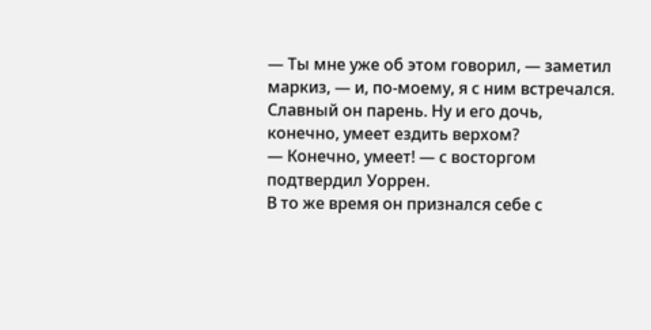— Ты мне уже об этом говорил, — заметил маркиз, — и, по-моему, я с ним встречался. Славный он парень. Ну и его дочь, конечно, умеет ездить верхом?
— Конечно, умеет! — с восторгом подтвердил Уоррен.
В то же время он признался себе с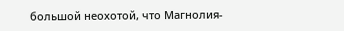большой неохотой, что Магнолия-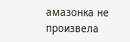амазонка не произвела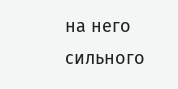на него сильного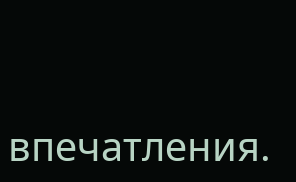впечатления.